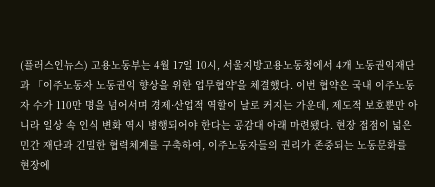(플러스인뉴스) 고용노동부는 4월 17일 10시, 서울지방고용노동청에서 4개 노동권익재단과 「이주노동자 노동권익 향상을 위한 업무협약'을 체결했다. 이번 협약은 국내 이주노동자 수가 110만 명을 넘어서며 경제·산업적 역할이 날로 커지는 가운데, 제도적 보호뿐만 아니라 일상 속 인식 변화 역시 병행되어야 한다는 공감대 아래 마련됐다. 현장 접점이 넓은 민간 재단과 긴밀한 협력체계를 구축하여, 이주노동자들의 권리가 존중되는 노동문화를 현장에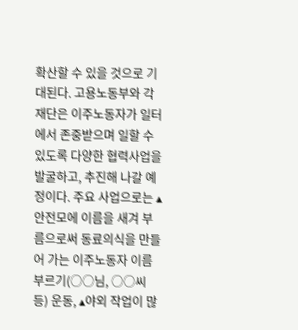확산할 수 있을 것으로 기대된다. 고용노동부와 각 재단은 이주노동자가 일터에서 존중받으며 일할 수 있도록 다양한 협력사업을 발굴하고, 추진해 나갈 예정이다. 주요 사업으로는 ▴안전모에 이름을 새겨 부름으로써 동료의식을 만들어 가는 이주노동자 이름부르기(○○님, ○○씨 등) 운동, ▴야외 작업이 많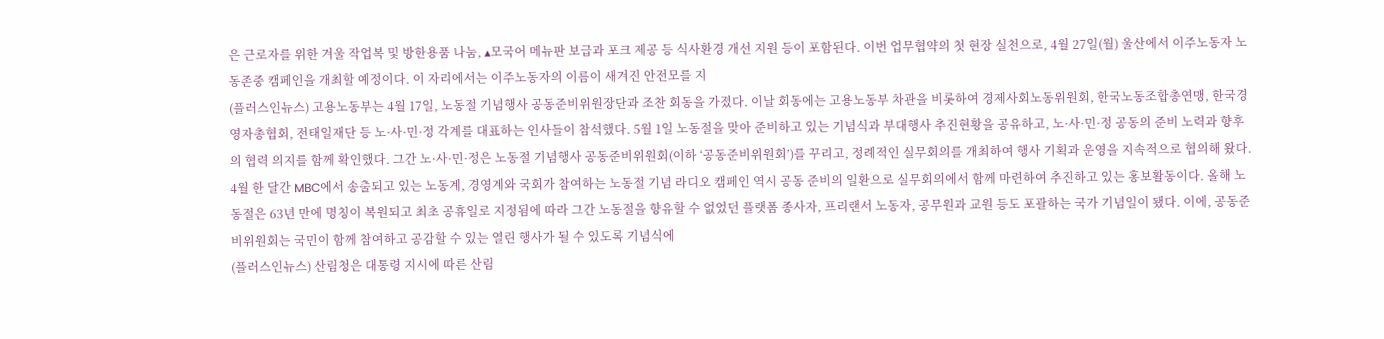은 근로자를 위한 겨울 작업복 및 방한용품 나눔, ▴모국어 메뉴판 보급과 포크 제공 등 식사환경 개선 지원 등이 포함된다. 이번 업무협약의 첫 현장 실천으로, 4월 27일(월) 울산에서 이주노동자 노동존중 캠페인을 개최할 예정이다. 이 자리에서는 이주노동자의 이름이 새겨진 안전모를 지
(플러스인뉴스) 고용노동부는 4월 17일, 노동절 기념행사 공동준비위원장단과 조찬 회동을 가졌다. 이날 회동에는 고용노동부 차관을 비롯하여 경제사회노동위원회, 한국노동조합총연맹, 한국경영자총협회, 전태일재단 등 노·사·민·정 각계를 대표하는 인사들이 참석했다. 5월 1일 노동절을 맞아 준비하고 있는 기념식과 부대행사 추진현황을 공유하고, 노·사·민·정 공동의 준비 노력과 향후의 협력 의지를 함께 확인했다. 그간 노·사·민·정은 노동절 기념행사 공동준비위원회(이하 ‘공동준비위원회’)를 꾸리고, 정례적인 실무회의를 개최하여 행사 기획과 운영을 지속적으로 협의해 왔다. 4월 한 달간 MBC에서 송출되고 있는 노동계, 경영계와 국회가 참여하는 노동절 기념 라디오 캠페인 역시 공동 준비의 일환으로 실무회의에서 함께 마련하여 추진하고 있는 홍보활동이다. 올해 노동절은 63년 만에 명칭이 복원되고 최초 공휴일로 지정됨에 따라 그간 노동절을 향유할 수 없었던 플랫폼 종사자, 프리랜서 노동자, 공무원과 교원 등도 포괄하는 국가 기념일이 됐다. 이에, 공동준비위원회는 국민이 함께 참여하고 공감할 수 있는 열린 행사가 될 수 있도록 기념식에
(플러스인뉴스) 산림청은 대통령 지시에 따른 산림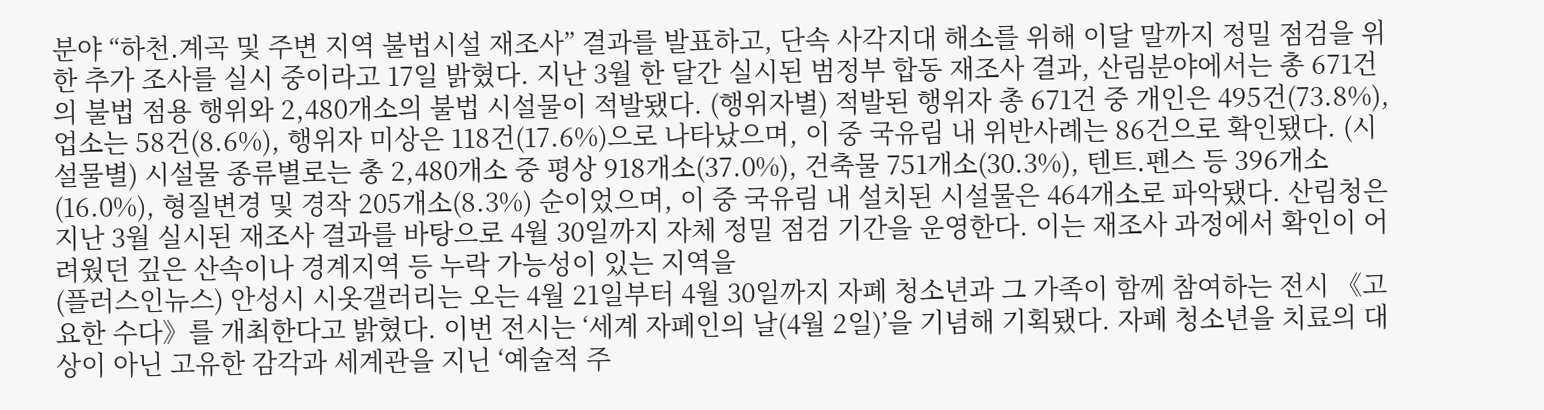분야 “하천․계곡 및 주변 지역 불법시설 재조사” 결과를 발표하고, 단속 사각지대 해소를 위해 이달 말까지 정밀 점검을 위한 추가 조사를 실시 중이라고 17일 밝혔다. 지난 3월 한 달간 실시된 범정부 합동 재조사 결과, 산림분야에서는 총 671건의 불법 점용 행위와 2,480개소의 불법 시설물이 적발됐다. (행위자별) 적발된 행위자 총 671건 중 개인은 495건(73.8%), 업소는 58건(8.6%), 행위자 미상은 118건(17.6%)으로 나타났으며, 이 중 국유림 내 위반사례는 86건으로 확인됐다. (시설물별) 시설물 종류별로는 총 2,480개소 중 평상 918개소(37.0%), 건축물 751개소(30.3%), 텐트․펜스 등 396개소(16.0%), 형질변경 및 경작 205개소(8.3%) 순이었으며, 이 중 국유림 내 설치된 시설물은 464개소로 파악됐다. 산림청은 지난 3월 실시된 재조사 결과를 바탕으로 4월 30일까지 자체 정밀 점검 기간을 운영한다. 이는 재조사 과정에서 확인이 어려웠던 깊은 산속이나 경계지역 등 누락 가능성이 있는 지역을
(플러스인뉴스) 안성시 시옷갤러리는 오는 4월 21일부터 4월 30일까지 자폐 청소년과 그 가족이 함께 참여하는 전시 《고요한 수다》를 개최한다고 밝혔다. 이번 전시는 ‘세계 자폐인의 날(4월 2일)’을 기념해 기획됐다. 자폐 청소년을 치료의 대상이 아닌 고유한 감각과 세계관을 지닌 ‘예술적 주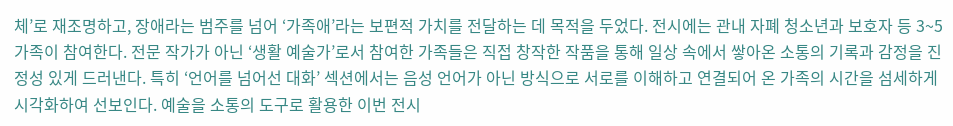체’로 재조명하고, 장애라는 범주를 넘어 ‘가족애’라는 보편적 가치를 전달하는 데 목적을 두었다. 전시에는 관내 자폐 청소년과 보호자 등 3~5가족이 참여한다. 전문 작가가 아닌 ‘생활 예술가’로서 참여한 가족들은 직접 창작한 작품을 통해 일상 속에서 쌓아온 소통의 기록과 감정을 진정성 있게 드러낸다. 특히 ‘언어를 넘어선 대화’ 섹션에서는 음성 언어가 아닌 방식으로 서로를 이해하고 연결되어 온 가족의 시간을 섬세하게 시각화하여 선보인다. 예술을 소통의 도구로 활용한 이번 전시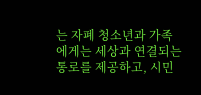는 자폐 청소년과 가족에게는 세상과 연결되는 통로를 제공하고, 시민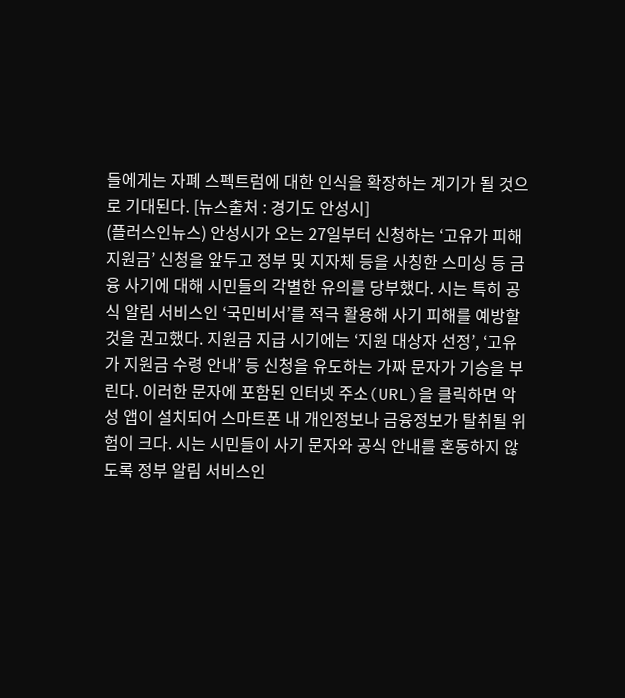들에게는 자폐 스펙트럼에 대한 인식을 확장하는 계기가 될 것으로 기대된다. [뉴스출처 : 경기도 안성시]
(플러스인뉴스) 안성시가 오는 27일부터 신청하는 ‘고유가 피해지원금’ 신청을 앞두고 정부 및 지자체 등을 사칭한 스미싱 등 금융 사기에 대해 시민들의 각별한 유의를 당부했다. 시는 특히 공식 알림 서비스인 ‘국민비서’를 적극 활용해 사기 피해를 예방할 것을 권고했다. 지원금 지급 시기에는 ‘지원 대상자 선정’, ‘고유가 지원금 수령 안내’ 등 신청을 유도하는 가짜 문자가 기승을 부린다. 이러한 문자에 포함된 인터넷 주소(URL)을 클릭하면 악성 앱이 설치되어 스마트폰 내 개인정보나 금융정보가 탈취될 위험이 크다. 시는 시민들이 사기 문자와 공식 안내를 혼동하지 않도록 정부 알림 서비스인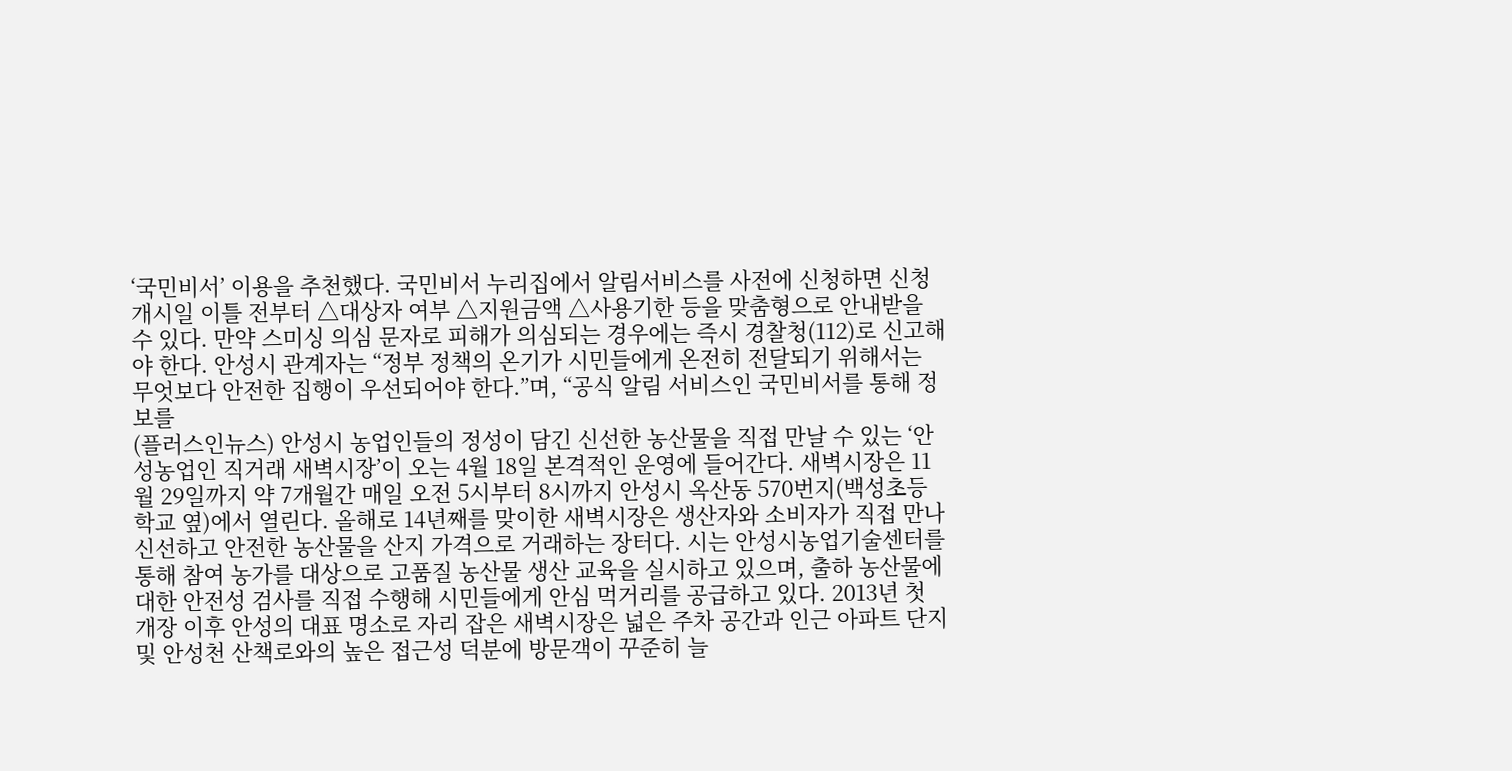‘국민비서’ 이용을 추천했다. 국민비서 누리집에서 알림서비스를 사전에 신청하면 신청 개시일 이틀 전부터 △대상자 여부 △지원금액 △사용기한 등을 맞춤형으로 안내받을 수 있다. 만약 스미싱 의심 문자로 피해가 의심되는 경우에는 즉시 경찰청(112)로 신고해야 한다. 안성시 관계자는 “정부 정책의 온기가 시민들에게 온전히 전달되기 위해서는 무엇보다 안전한 집행이 우선되어야 한다.”며, “공식 알림 서비스인 국민비서를 통해 정보를
(플러스인뉴스) 안성시 농업인들의 정성이 담긴 신선한 농산물을 직접 만날 수 있는 ‘안성농업인 직거래 새벽시장’이 오는 4월 18일 본격적인 운영에 들어간다. 새벽시장은 11월 29일까지 약 7개월간 매일 오전 5시부터 8시까지 안성시 옥산동 570번지(백성초등학교 옆)에서 열린다. 올해로 14년째를 맞이한 새벽시장은 생산자와 소비자가 직접 만나 신선하고 안전한 농산물을 산지 가격으로 거래하는 장터다. 시는 안성시농업기술센터를 통해 참여 농가를 대상으로 고품질 농산물 생산 교육을 실시하고 있으며, 출하 농산물에 대한 안전성 검사를 직접 수행해 시민들에게 안심 먹거리를 공급하고 있다. 2013년 첫 개장 이후 안성의 대표 명소로 자리 잡은 새벽시장은 넓은 주차 공간과 인근 아파트 단지 및 안성천 산책로와의 높은 접근성 덕분에 방문객이 꾸준히 늘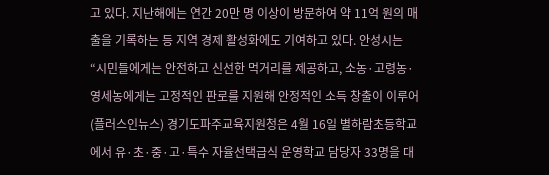고 있다. 지난해에는 연간 20만 명 이상이 방문하여 약 11억 원의 매출을 기록하는 등 지역 경제 활성화에도 기여하고 있다. 안성시는 “시민들에게는 안전하고 신선한 먹거리를 제공하고, 소농·고령농·영세농에게는 고정적인 판로를 지원해 안정적인 소득 창출이 이루어
(플러스인뉴스) 경기도파주교육지원청은 4월 16일 별하람초등학교에서 유·초·중·고·특수 자율선택급식 운영학교 담당자 33명을 대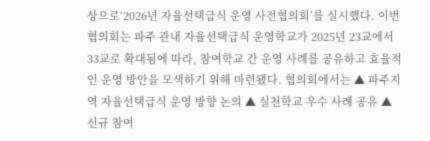상으로‘2026년 자율선택급식 운영 사전협의회’를 실시했다. 이번 협의회는 파주 관내 자율선택급식 운영학교가 2025년 23교에서 33교로 확대됨에 따라, 참여학교 간 운영 사례를 공유하고 효율적인 운영 방안을 모색하기 위해 마련됐다. 협의회에서는 ▲ 파주지역 자율선택급식 운영 방향 논의 ▲ 실천학교 우수 사례 공유 ▲ 신규 참여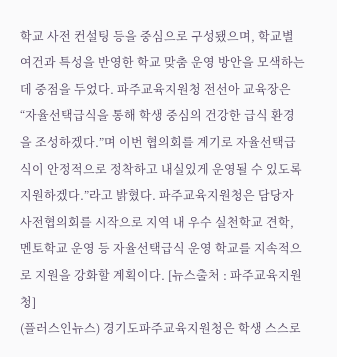학교 사전 컨설팅 등을 중심으로 구성됐으며, 학교별 여건과 특성을 반영한 학교 맞춤 운영 방안을 모색하는데 중점을 두었다. 파주교육지원청 전선아 교육장은“자율선택급식을 통해 학생 중심의 건강한 급식 환경을 조성하겠다.”며 이번 협의회를 계기로 자율선택급식이 안정적으로 정착하고 내실있게 운영될 수 있도록 지원하겠다.”라고 밝혔다. 파주교육지원청은 담당자 사전협의회를 시작으로 지역 내 우수 실천학교 견학, 멘토학교 운영 등 자율선택급식 운영 학교를 지속적으로 지원을 강화할 계획이다. [뉴스출처 : 파주교육지원청]
(플러스인뉴스) 경기도파주교육지원청은 학생 스스로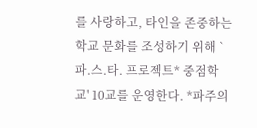를 사랑하고, 타인을 존중하는 학교 문화를 조성하기 위해 `파.스.타. 프로젝트* 중점학교' 10교를 운영한다. *파주의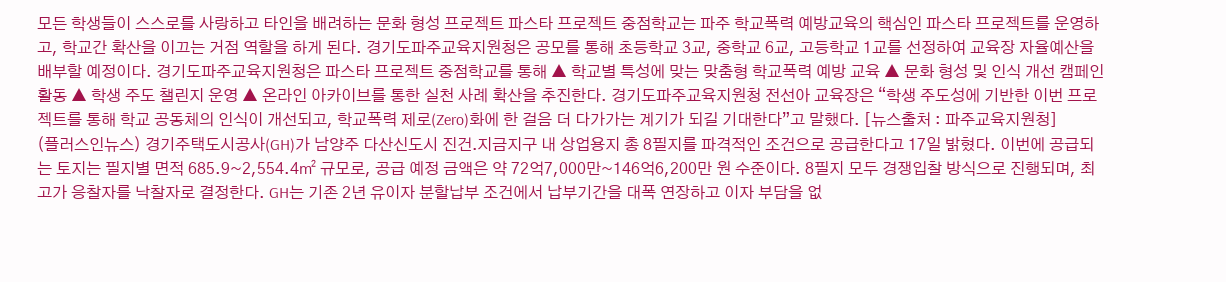모든 학생들이 스스로를 사랑하고 타인을 배려하는 문화 형성 프로젝트 파스타 프로젝트 중점학교는 파주 학교폭력 예방교육의 핵심인 파스타 프로젝트를 운영하고, 학교간 확산을 이끄는 거점 역할을 하게 된다. 경기도파주교육지원청은 공모를 통해 초등학교 3교, 중학교 6교, 고등학교 1교를 선정하여 교육장 자율예산을 배부할 예정이다. 경기도파주교육지원청은 파스타 프로젝트 중점학교를 통해 ▲ 학교별 특성에 맞는 맞춤형 학교폭력 예방 교육 ▲ 문화 형성 및 인식 개선 캠페인 활동 ▲ 학생 주도 챌린지 운영 ▲ 온라인 아카이브를 통한 실천 사례 확산을 추진한다. 경기도파주교육지원청 전선아 교육장은 “학생 주도성에 기반한 이번 프로젝트를 통해 학교 공동체의 인식이 개선되고, 학교폭력 제로(Zero)화에 한 걸음 더 다가가는 계기가 되길 기대한다”고 말했다. [뉴스출처 : 파주교육지원청]
(플러스인뉴스) 경기주택도시공사(GH)가 남양주 다산신도시 진건․지금지구 내 상업용지 총 8필지를 파격적인 조건으로 공급한다고 17일 밝혔다. 이번에 공급되는 토지는 필지별 면적 685.9~2,554.4㎡ 규모로, 공급 예정 금액은 약 72억7,000만~146억6,200만 원 수준이다. 8필지 모두 경쟁입찰 방식으로 진행되며, 최고가 응찰자를 낙찰자로 결정한다. GH는 기존 2년 유이자 분할납부 조건에서 납부기간을 대폭 연장하고 이자 부담을 없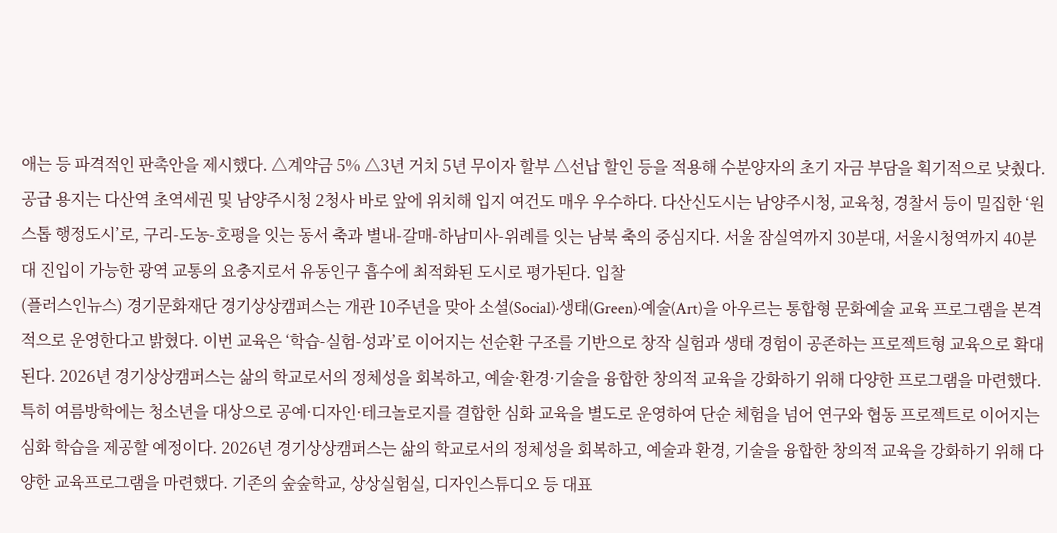애는 등 파격적인 판촉안을 제시했다. △계약금 5% △3년 거치 5년 무이자 할부 △선납 할인 등을 적용해 수분양자의 초기 자금 부담을 획기적으로 낮췄다. 공급 용지는 다산역 초역세권 및 남양주시청 2청사 바로 앞에 위치해 입지 여건도 매우 우수하다. 다산신도시는 남양주시청, 교육청, 경찰서 등이 밀집한 ‘원스톱 행정도시’로, 구리-도농-호평을 잇는 동서 축과 별내-갈매-하남미사-위례를 잇는 남북 축의 중심지다. 서울 잠실역까지 30분대, 서울시청역까지 40분대 진입이 가능한 광역 교통의 요충지로서 유동인구 흡수에 최적화된 도시로 평가된다. 입찰
(플러스인뉴스) 경기문화재단 경기상상캠퍼스는 개관 10주년을 맞아 소셜(Social)·생태(Green)·예술(Art)을 아우르는 통합형 문화예술 교육 프로그램을 본격적으로 운영한다고 밝혔다. 이번 교육은 ‘학습-실험-성과’로 이어지는 선순환 구조를 기반으로 창작 실험과 생태 경험이 공존하는 프로젝트형 교육으로 확대된다. 2026년 경기상상캠퍼스는 삶의 학교로서의 정체성을 회복하고, 예술·환경·기술을 융합한 창의적 교육을 강화하기 위해 다양한 프로그램을 마련했다. 특히 여름방학에는 청소년을 대상으로 공예·디자인·테크놀로지를 결합한 심화 교육을 별도로 운영하여 단순 체험을 넘어 연구와 협동 프로젝트로 이어지는 심화 학습을 제공할 예정이다. 2026년 경기상상캠퍼스는 삶의 학교로서의 정체성을 회복하고, 예술과 환경, 기술을 융합한 창의적 교육을 강화하기 위해 다양한 교육프로그램을 마련했다. 기존의 숲숲학교, 상상실험실, 디자인스튜디오 등 대표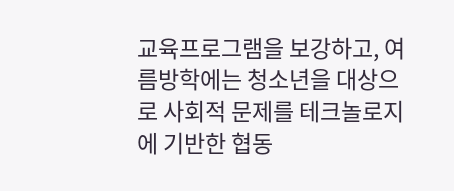교육프로그램을 보강하고, 여름방학에는 청소년을 대상으로 사회적 문제를 테크놀로지에 기반한 협동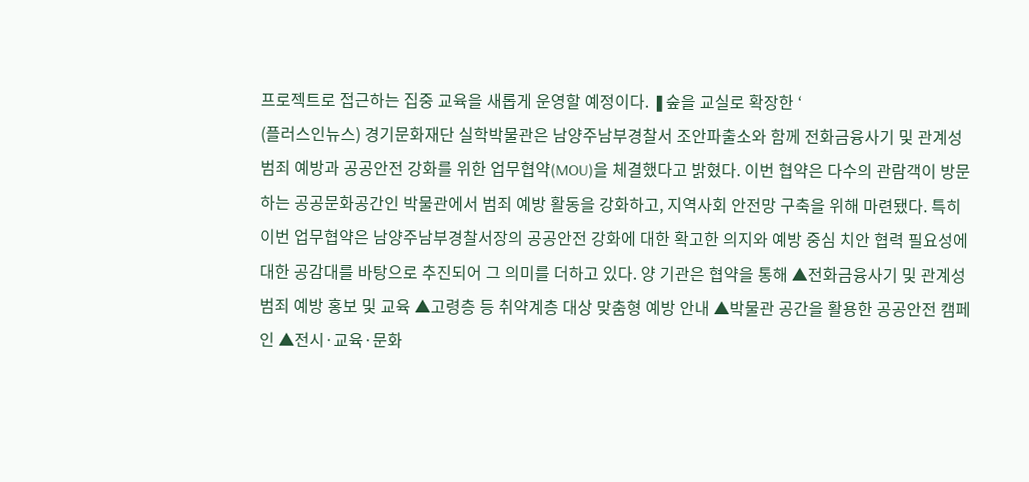프로젝트로 접근하는 집중 교육을 새롭게 운영할 예정이다. ❚숲을 교실로 확장한 ‘
(플러스인뉴스) 경기문화재단 실학박물관은 남양주남부경찰서 조안파출소와 함께 전화금융사기 및 관계성 범죄 예방과 공공안전 강화를 위한 업무협약(MOU)을 체결했다고 밝혔다. 이번 협약은 다수의 관람객이 방문하는 공공문화공간인 박물관에서 범죄 예방 활동을 강화하고, 지역사회 안전망 구축을 위해 마련됐다. 특히 이번 업무협약은 남양주남부경찰서장의 공공안전 강화에 대한 확고한 의지와 예방 중심 치안 협력 필요성에 대한 공감대를 바탕으로 추진되어 그 의미를 더하고 있다. 양 기관은 협약을 통해 ▲전화금융사기 및 관계성 범죄 예방 홍보 및 교육 ▲고령층 등 취약계층 대상 맞춤형 예방 안내 ▲박물관 공간을 활용한 공공안전 캠페인 ▲전시·교육·문화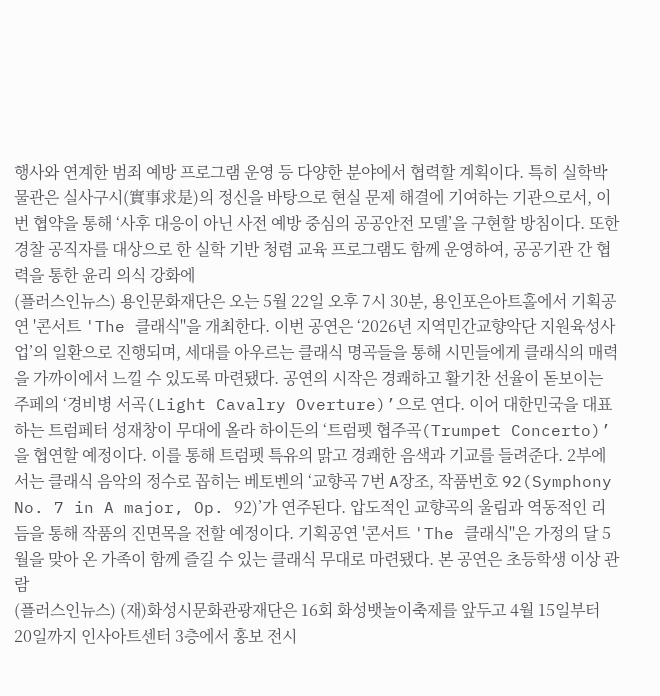행사와 연계한 범죄 예방 프로그램 운영 등 다양한 분야에서 협력할 계획이다. 특히 실학박물관은 실사구시(實事求是)의 정신을 바탕으로 현실 문제 해결에 기여하는 기관으로서, 이번 협약을 통해 ‘사후 대응이 아닌 사전 예방 중심의 공공안전 모델’을 구현할 방침이다. 또한 경찰 공직자를 대상으로 한 실학 기반 청렴 교육 프로그램도 함께 운영하여, 공공기관 간 협력을 통한 윤리 의식 강화에
(플러스인뉴스) 용인문화재단은 오는 5월 22일 오후 7시 30분, 용인포은아트홀에서 기획공연 '콘서트 'The 클래식''을 개최한다. 이번 공연은 ‘2026년 지역민간교향악단 지원육성사업’의 일환으로 진행되며, 세대를 아우르는 클래식 명곡들을 통해 시민들에게 클래식의 매력을 가까이에서 느낄 수 있도록 마련됐다. 공연의 시작은 경쾌하고 활기찬 선율이 돋보이는 주페의 ‘경비병 서곡(Light Cavalry Overture)’으로 연다. 이어 대한민국을 대표하는 트럼페터 성재창이 무대에 올라 하이든의 ‘트럼펫 협주곡(Trumpet Concerto)’을 협연할 예정이다. 이를 통해 트럼펫 특유의 맑고 경쾌한 음색과 기교를 들려준다. 2부에서는 클래식 음악의 정수로 꼽히는 베토벤의 ‘교향곡 7번 A장조, 작품번호 92(Symphony No. 7 in A major, Op. 92)’가 연주된다. 압도적인 교향곡의 울림과 역동적인 리듬을 통해 작품의 진면목을 전할 예정이다. 기획공연 '콘서트 'The 클래식''은 가정의 달 5월을 맞아 온 가족이 함께 즐길 수 있는 클래식 무대로 마련됐다. 본 공연은 초등학생 이상 관람
(플러스인뉴스) (재)화성시문화관광재단은 16회 화성뱃놀이축제를 앞두고 4월 15일부터 20일까지 인사아트센터 3층에서 홍보 전시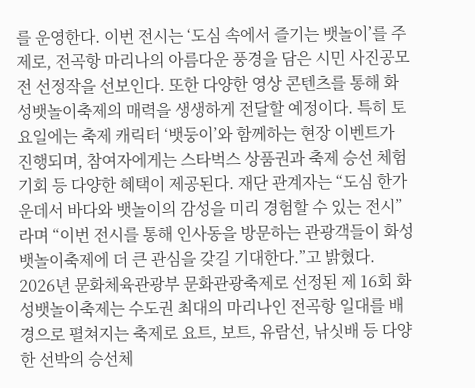를 운영한다. 이번 전시는 ‘도심 속에서 즐기는 뱃놀이’를 주제로, 전곡항 마리나의 아름다운 풍경을 담은 시민 사진공모전 선정작을 선보인다. 또한 다양한 영상 콘텐츠를 통해 화성뱃놀이축제의 매력을 생생하게 전달할 예정이다. 특히 토요일에는 축제 캐릭터 ‘뱃둥이’와 함께하는 현장 이벤트가 진행되며, 참여자에게는 스타벅스 상품권과 축제 승선 체험 기회 등 다양한 혜택이 제공된다. 재단 관계자는 “도심 한가운데서 바다와 뱃놀이의 감성을 미리 경험할 수 있는 전시”라며 “이번 전시를 통해 인사동을 방문하는 관광객들이 화성뱃놀이축제에 더 큰 관심을 갖길 기대한다.”고 밝혔다. 2026년 문화체육관광부 문화관광축제로 선정된 제 16회 화성뱃놀이축제는 수도권 최대의 마리나인 전곡항 일대를 배경으로 펼쳐지는 축제로 요트, 보트, 유람선, 낚싯배 등 다양한 선박의 승선체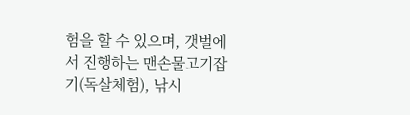험을 할 수 있으며, 갯벌에서 진행하는 맨손물고기잡기(독살체험), 낚시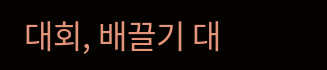대회, 배끌기 대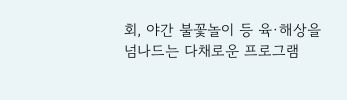회, 야간 불꽃놀이 등 육·해상을 넘나드는 다채로운 프로그램